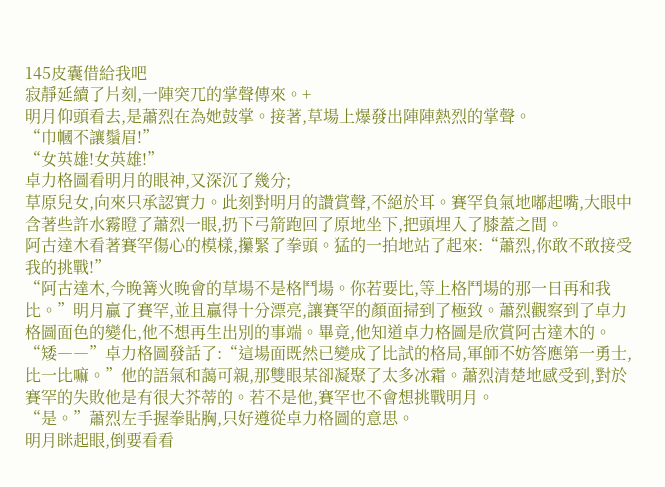145皮囊借給我吧
寂靜延續了片刻,一陣突兀的掌聲傳來。+
明月仰頭看去,是蕭烈在為她鼓掌。接著,草場上爆發出陣陣熱烈的掌聲。
“巾幗不讓鬚眉!”
“女英雄!女英雄!”
卓力格圖看明月的眼神,又深沉了幾分;
草原兒女,向來只承認實力。此刻對明月的讚賞聲,不絕於耳。賽罕負氣地嘟起嘴,大眼中含著些許水霧瞪了蕭烈一眼,扔下弓箭跑回了原地坐下,把頭埋入了膝蓋之間。
阿古達木看著賽罕傷心的模樣,攥緊了拳頭。猛的一拍地站了起來:“蕭烈,你敢不敢接受我的挑戰!”
“阿古達木,今晚篝火晚會的草場不是格鬥場。你若要比,等上格鬥場的那一日再和我比。”明月贏了賽罕,並且贏得十分漂亮,讓賽罕的顏面掃到了極致。蕭烈觀察到了卓力格圖面色的變化,他不想再生出別的事端。畢竟,他知道卓力格圖是欣賞阿古達木的。
“矮――”卓力格圖發話了:“這場面既然已變成了比試的格局,軍師不妨答應第一勇士,比一比嘛。”他的語氣和藹可親,那雙眼某卻凝聚了太多冰霜。蕭烈清楚地感受到,對於賽罕的失敗他是有很大芥蒂的。若不是他,賽罕也不會想挑戰明月。
“是。”蕭烈左手握拳貼胸,只好遵從卓力格圖的意思。
明月眯起眼,倒要看看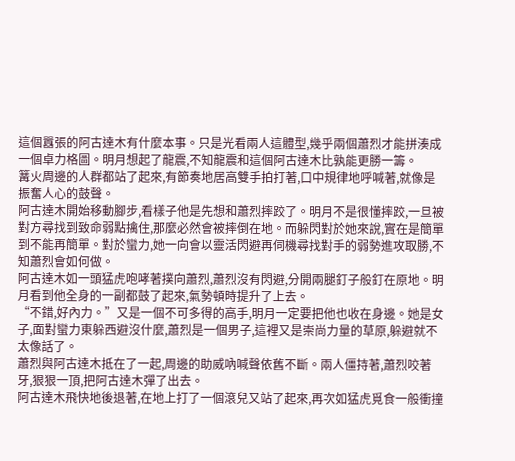這個囂張的阿古達木有什麼本事。只是光看兩人這體型,幾乎兩個蕭烈才能拼湊成一個卓力格圖。明月想起了龍震,不知龍震和這個阿古達木比孰能更勝一籌。
篝火周邊的人群都站了起來,有節奏地居高雙手拍打著,口中規律地呼喊著,就像是振奮人心的鼓聲。
阿古達木開始移動腳步,看樣子他是先想和蕭烈摔跤了。明月不是很懂摔跤,一旦被對方尋找到致命弱點擒住,那麼必然會被摔倒在地。而躲閃對於她來說,實在是簡單到不能再簡單。對於蠻力,她一向會以靈活閃避再伺機尋找對手的弱勢進攻取勝,不知蕭烈會如何做。
阿古達木如一頭猛虎咆哮著撲向蕭烈,蕭烈沒有閃避,分開兩腿釘子般釘在原地。明月看到他全身的一副都鼓了起來,氣勢頓時提升了上去。
“不錯,好內力。”又是一個不可多得的高手,明月一定要把他也收在身邊。她是女子,面對蠻力東躲西避沒什麼,蕭烈是一個男子,這裡又是崇尚力量的草原,躲避就不太像話了。
蕭烈與阿古達木抵在了一起,周邊的助威吶喊聲依舊不斷。兩人僵持著,蕭烈咬著牙,狠狠一頂,把阿古達木彈了出去。
阿古達木飛快地後退著,在地上打了一個滾兒又站了起來,再次如猛虎覓食一般衝撞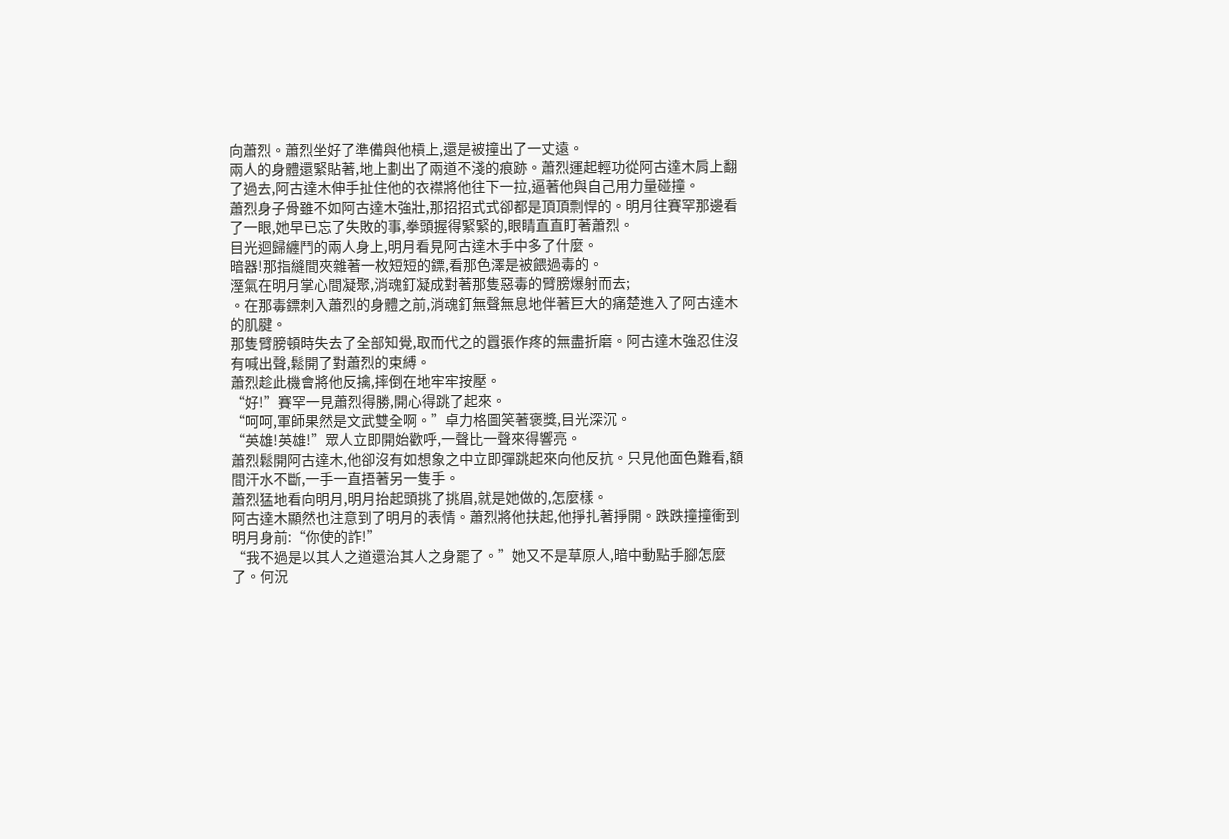向蕭烈。蕭烈坐好了準備與他槓上,還是被撞出了一丈遠。
兩人的身體還緊貼著,地上劃出了兩道不淺的痕跡。蕭烈運起輕功從阿古達木肩上翻了過去,阿古達木伸手扯住他的衣襟將他往下一拉,逼著他與自己用力量碰撞。
蕭烈身子骨雖不如阿古達木強壯,那招招式式卻都是頂頂剽悍的。明月往賽罕那邊看了一眼,她早已忘了失敗的事,拳頭握得緊緊的,眼睛直直盯著蕭烈。
目光迴歸纏鬥的兩人身上,明月看見阿古達木手中多了什麼。
暗器!那指縫間夾雜著一枚短短的鏢,看那色澤是被餵過毒的。
溼氣在明月掌心間凝聚,消魂釘凝成對著那隻惡毒的臂膀爆射而去;
。在那毒鏢刺入蕭烈的身體之前,消魂釘無聲無息地伴著巨大的痛楚進入了阿古達木的肌腱。
那隻臂膀頓時失去了全部知覺,取而代之的囂張作疼的無盡折磨。阿古達木強忍住沒有喊出聲,鬆開了對蕭烈的束縛。
蕭烈趁此機會將他反擒,摔倒在地牢牢按壓。
“好!”賽罕一見蕭烈得勝,開心得跳了起來。
“呵呵,軍師果然是文武雙全啊。”卓力格圖笑著褒獎,目光深沉。
“英雄!英雄!”眾人立即開始歡呼,一聲比一聲來得響亮。
蕭烈鬆開阿古達木,他卻沒有如想象之中立即彈跳起來向他反抗。只見他面色難看,額間汗水不斷,一手一直捂著另一隻手。
蕭烈猛地看向明月,明月抬起頭挑了挑眉,就是她做的,怎麼樣。
阿古達木顯然也注意到了明月的表情。蕭烈將他扶起,他掙扎著掙開。跌跌撞撞衝到明月身前:“你使的詐!”
“我不過是以其人之道還治其人之身罷了。”她又不是草原人,暗中動點手腳怎麼了。何況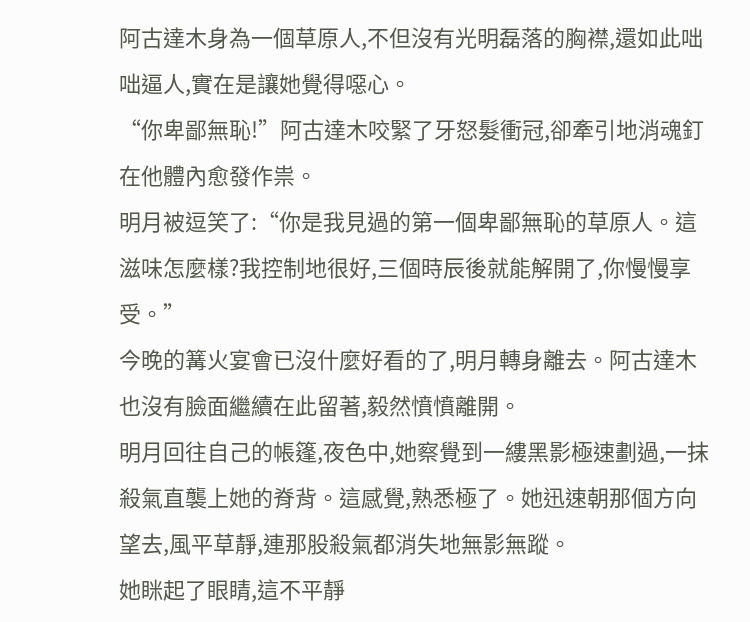阿古達木身為一個草原人,不但沒有光明磊落的胸襟,還如此咄咄逼人,實在是讓她覺得噁心。
“你卑鄙無恥!”阿古達木咬緊了牙怒髮衝冠,卻牽引地消魂釘在他體內愈發作祟。
明月被逗笑了:“你是我見過的第一個卑鄙無恥的草原人。這滋味怎麼樣?我控制地很好,三個時辰後就能解開了,你慢慢享受。”
今晚的篝火宴會已沒什麼好看的了,明月轉身離去。阿古達木也沒有臉面繼續在此留著,毅然憤憤離開。
明月回往自己的帳篷,夜色中,她察覺到一縷黑影極速劃過,一抹殺氣直襲上她的脊背。這感覺,熟悉極了。她迅速朝那個方向望去,風平草靜,連那股殺氣都消失地無影無蹤。
她眯起了眼睛,這不平靜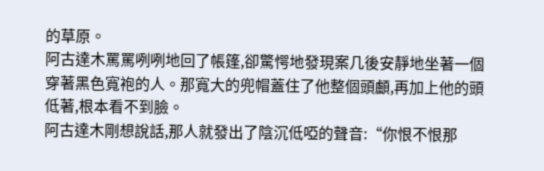的草原。
阿古達木罵罵咧咧地回了帳篷,卻驚愕地發現案几後安靜地坐著一個穿著黑色寬袍的人。那寬大的兜帽蓋住了他整個頭顱,再加上他的頭低著,根本看不到臉。
阿古達木剛想說話,那人就發出了陰沉低啞的聲音:“你恨不恨那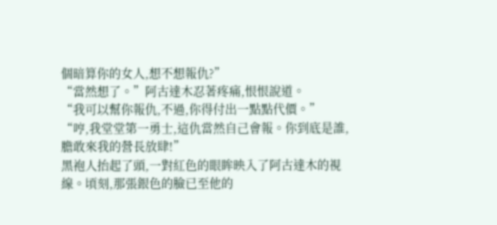個暗算你的女人,想不想報仇?”
“當然想了。”阿古達木忍著疼痛,恨恨說道。
“我可以幫你報仇,不過,你得付出一點點代價。”
“哼,我堂堂第一勇士,這仇當然自己會報。你到底是誰,膽敢來我的營長放肆!”
黑袍人抬起了頭,一對紅色的眼眸映入了阿古達木的視線。頃刻,那張銀色的臉已至他的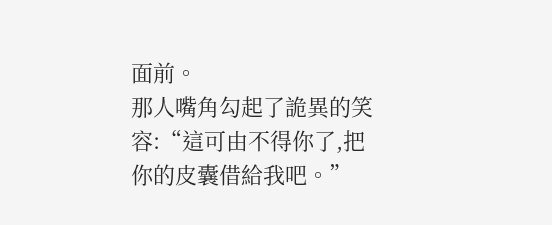面前。
那人嘴角勾起了詭異的笑容:“這可由不得你了,把你的皮囊借給我吧。”